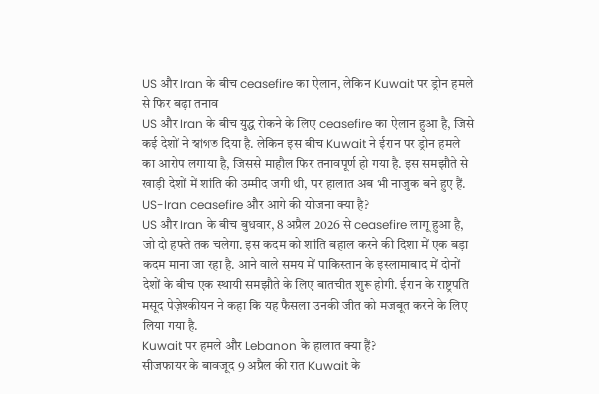US और Iran के बीच ceasefire का ऐलान, लेकिन Kuwait पर ड्रोन हमले से फिर बढ़ा तनाव
US और Iran के बीच युद्ध रोकने के लिए ceasefire का ऐलान हुआ है, जिसे कई देशों ने স্বাগত दिया है. लेकिन इस बीच Kuwait ने ईरान पर ड्रोन हमले का आरोप लगाया है, जिससे माहौल फिर तनावपूर्ण हो गया है. इस समझौते से खाड़ी देशों में शांति की उम्मीद जगी थी, पर हालात अब भी नाजुक बने हुए हैं.
US-Iran ceasefire और आगे की योजना क्या है?
US और Iran के बीच बुधवार, 8 अप्रैल 2026 से ceasefire लागू हुआ है, जो दो हफ्ते तक चलेगा. इस कदम को शांति बहाल करने की दिशा में एक बड़ा कदम माना जा रहा है. आने वाले समय में पाकिस्तान के इस्लामाबाद में दोनों देशों के बीच एक स्थायी समझौते के लिए बातचीत शुरू होगी. ईरान के राष्ट्रपति मसूद पेज़ेश्कीयन ने कहा कि यह फैसला उनकी जीत को मजबूत करने के लिए लिया गया है.
Kuwait पर हमले और Lebanon के हालात क्या हैं?
सीजफायर के बावजूद 9 अप्रैल की रात Kuwait के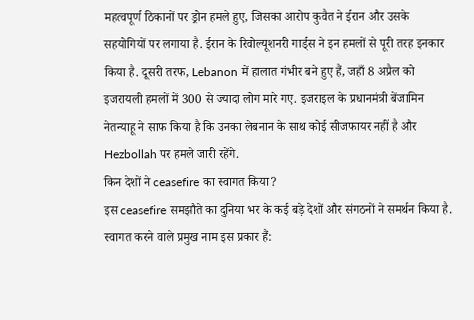महत्वपूर्ण ठिकानों पर ड्रोन हमले हुए, जिसका आरोप कुवैत ने ईरान और उसके सहयोगियों पर लगाया है. ईरान के रिवोल्यूशनरी गार्ड्स ने इन हमलों से पूरी तरह इनकार किया है. दूसरी तरफ, Lebanon में हालात गंभीर बने हुए हैं, जहाँ 8 अप्रैल को इजरायली हमलों में 300 से ज्यादा लोग मारे गए. इजराइल के प्रधानमंत्री बेंजामिन नेतन्याहू ने साफ किया है कि उनका लेबनान के साथ कोई सीजफायर नहीं है और Hezbollah पर हमले जारी रहेंगे.
किन देशों ने ceasefire का स्वागत किया?
इस ceasefire समझौते का दुनिया भर के कई बड़े देशों और संगठनों ने समर्थन किया है. स्वागत करने वाले प्रमुख नाम इस प्रकार हैं: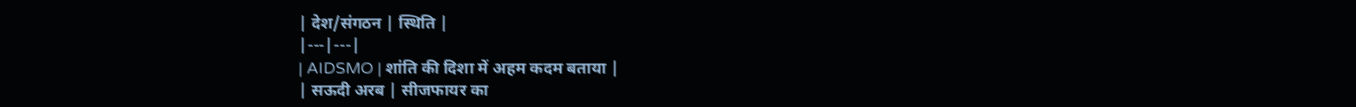| देश/संगठन | स्थिति |
|---|---|
| AIDSMO | शांति की दिशा में अहम कदम बताया |
| सऊदी अरब | सीजफायर का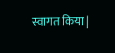स्वागत किया |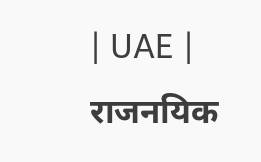| UAE | राजनयिक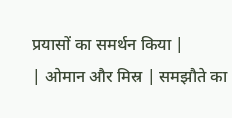प्रयासों का समर्थन किया |
| ओमान और मिस्र | समझौते का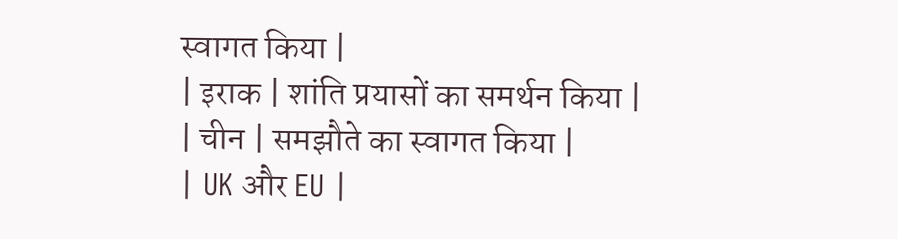स्वागत किया |
| इराक | शांति प्रयासों का समर्थन किया |
| चीन | समझौते का स्वागत किया |
| UK और EU |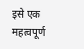इसे एक महत्वपूर्ण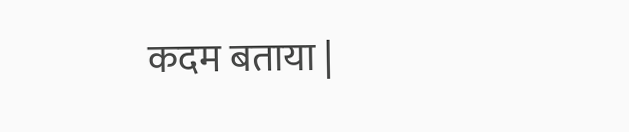कदम बताया |